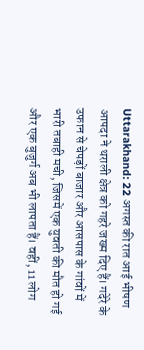Uttarakhand: 22 अगस्त की रात आई भीषण आपदा ने थराली क्षेत्र को गहरे जख्म दिए हैं। गदेरे के उफान से चेपड़ों बाजार और आसपास के गांवों में भारी तबाही मची, जिसमें एक युवती की मौत हो गई और एक बुजुर्ग अब भी लापता हैं। वहीं, 11 लोग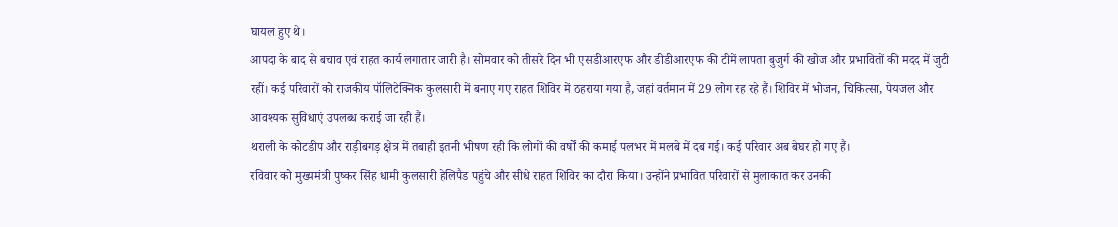घायल हुए थे।
आपदा के बाद से बचाव एवं राहत कार्य लगातार जारी है। सोमवार को तीसरे दिन भी एसडीआरएफ और डीडीआरएफ की टीमें लापता बुजुर्ग की खोज और प्रभावितों की मदद में जुटी रहीं। कई परिवारों को राजकीय पॉलिटेक्निक कुलसारी में बनाए गए राहत शिविर में ठहराया गया है, जहां वर्तमान में 29 लोग रह रहे हैं। शिविर में भोजन, चिकित्सा, पेयजल और आवश्यक सुविधाएं उपलब्ध कराई जा रही हैं।
थराली के कोटडीप और राड़ीबगड़ क्षेत्र में तबाही इतनी भीषण रही कि लोगों की वर्षों की कमाई पलभर में मलबे में दब गई। कई परिवार अब बेघर हो गए हैं।
रविवार को मुख्यमंत्री पुष्कर सिंह धामी कुलसारी हेलिपैड पहुंचे और सीधे राहत शिविर का दौरा किया। उन्होंने प्रभावित परिवारों से मुलाकात कर उनकी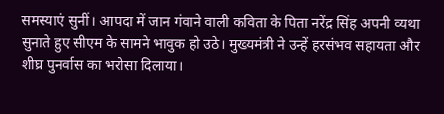समस्याएं सुनीं। आपदा में जान गंवाने वाली कविता के पिता नरेंद्र सिंह अपनी व्यथा सुनाते हुए सीएम के सामने भावुक हो उठे। मुख्यमंत्री ने उन्हें हरसंभव सहायता और शीघ्र पुनर्वास का भरोसा दिलाया।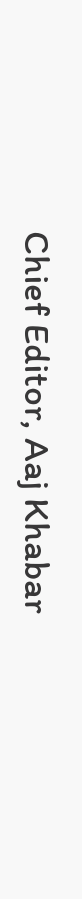Chief Editor, Aaj Khabar